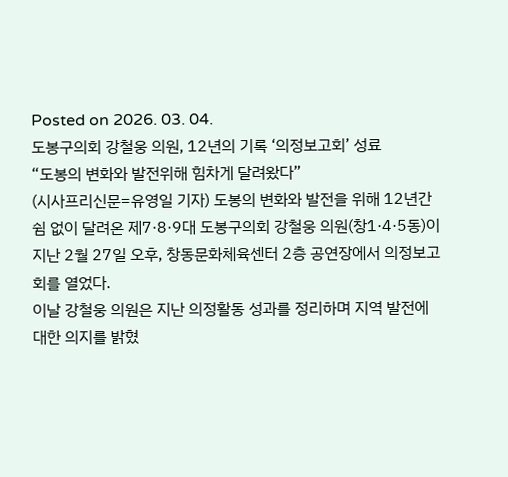Posted on 2026. 03. 04.
도봉구의회 강철웅 의원, 12년의 기록 ‘의정보고회’ 성료
“도봉의 변화와 발전위해 힘차게 달려왔다”
(시사프리신문=유영일 기자) 도봉의 변화와 발전을 위해 12년간 쉼 없이 달려온 제7·8·9대 도봉구의회 강철웅 의원(창1·4·5동)이 지난 2월 27일 오후, 창동문화체육센터 2층 공연장에서 의정보고회를 열었다.
이날 강철웅 의원은 지난 의정활동 성과를 정리하며 지역 발전에 대한 의지를 밝혔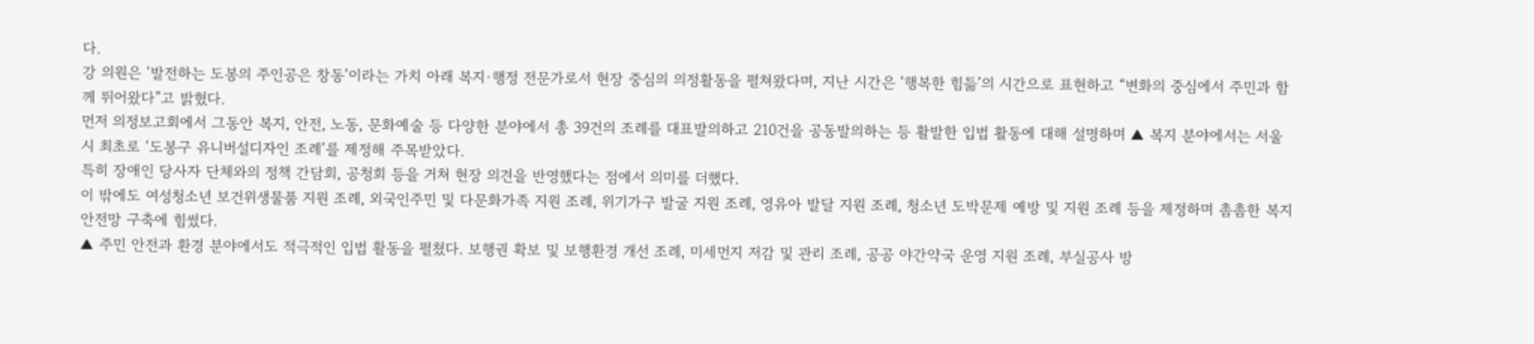다.
강 의원은 ‘발전하는 도봉의 주인공은 창동’이라는 가치 아래 복지·행정 전문가로서 현장 중심의 의정활동을 펼쳐왔다며, 지난 시간은 ‘행복한 힘듦’의 시간으로 표현하고 “변화의 중심에서 주민과 함께 뛰어왔다”고 밝혔다.
먼저 의정보고회에서 그동안 복지, 안전, 노동, 문화예술 등 다양한 분야에서 총 39건의 조례를 대표발의하고 210건을 공동발의하는 등 활발한 입법 활동에 대해 설명하며 ▲ 복지 분야에서는 서울시 최초로 ‘도봉구 유니버설디자인 조례’를 제정해 주목받았다.
특히 장애인 당사자 단체와의 정책 간담회, 공청회 등을 거쳐 현장 의견을 반영했다는 점에서 의미를 더했다.
이 밖에도 여성청소년 보건위생물품 지원 조례, 외국인주민 및 다문화가족 지원 조례, 위기가구 발굴 지원 조례, 영유아 발달 지원 조례, 청소년 도박문제 예방 및 지원 조례 등을 제정하며 촘촘한 복지 안전망 구축에 힘썼다.
▲ 주민 안전과 환경 분야에서도 적극적인 입법 활동을 펼쳤다. 보행권 확보 및 보행환경 개선 조례, 미세먼지 저감 및 관리 조례, 공공 야간약국 운영 지원 조례, 부실공사 방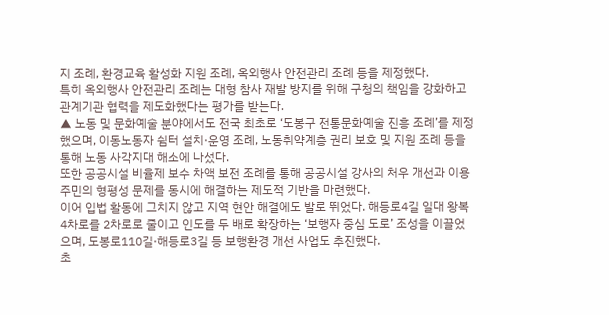지 조례, 환경교육 활성화 지원 조례, 옥외행사 안전관리 조례 등을 제정했다.
특히 옥외행사 안전관리 조례는 대형 참사 재발 방지를 위해 구청의 책임을 강화하고 관계기관 협력을 제도화했다는 평가를 받는다.
▲ 노동 및 문화예술 분야에서도 전국 최초로 ‘도봉구 전통문화예술 진흥 조례’를 제정했으며, 이동노동자 쉼터 설치·운영 조례, 노동취약계층 권리 보호 및 지원 조례 등을 통해 노동 사각지대 해소에 나섰다.
또한 공공시설 비율제 보수 차액 보전 조례를 통해 공공시설 강사의 처우 개선과 이용 주민의 형평성 문제를 동시에 해결하는 제도적 기반을 마련했다.
이어 입법 활동에 그치지 않고 지역 현안 해결에도 발로 뛰었다. 해등로4길 일대 왕복 4차로를 2차로로 줄이고 인도를 두 배로 확장하는 ‘보행자 중심 도로’ 조성을 이끌었으며, 도봉로110길·해등로3길 등 보행환경 개선 사업도 추진했다.
초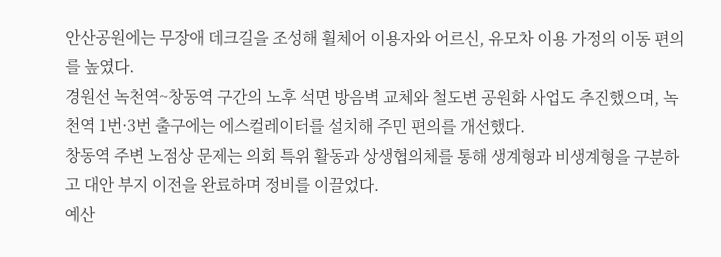안산공원에는 무장애 데크길을 조성해 휠체어 이용자와 어르신, 유모차 이용 가정의 이동 편의를 높였다.
경원선 녹천역~창동역 구간의 노후 석면 방음벽 교체와 철도변 공원화 사업도 추진했으며, 녹천역 1번·3번 출구에는 에스컬레이터를 설치해 주민 편의를 개선했다.
창동역 주변 노점상 문제는 의회 특위 활동과 상생협의체를 통해 생계형과 비생계형을 구분하고 대안 부지 이전을 완료하며 정비를 이끌었다.
예산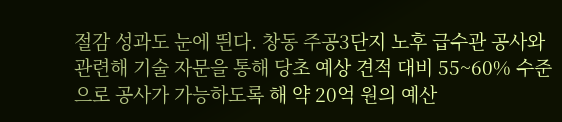절감 성과도 눈에 띈다. 창동 주공3단지 노후 급수관 공사와 관련해 기술 자문을 통해 당초 예상 견적 대비 55~60% 수준으로 공사가 가능하도록 해 약 20억 원의 예산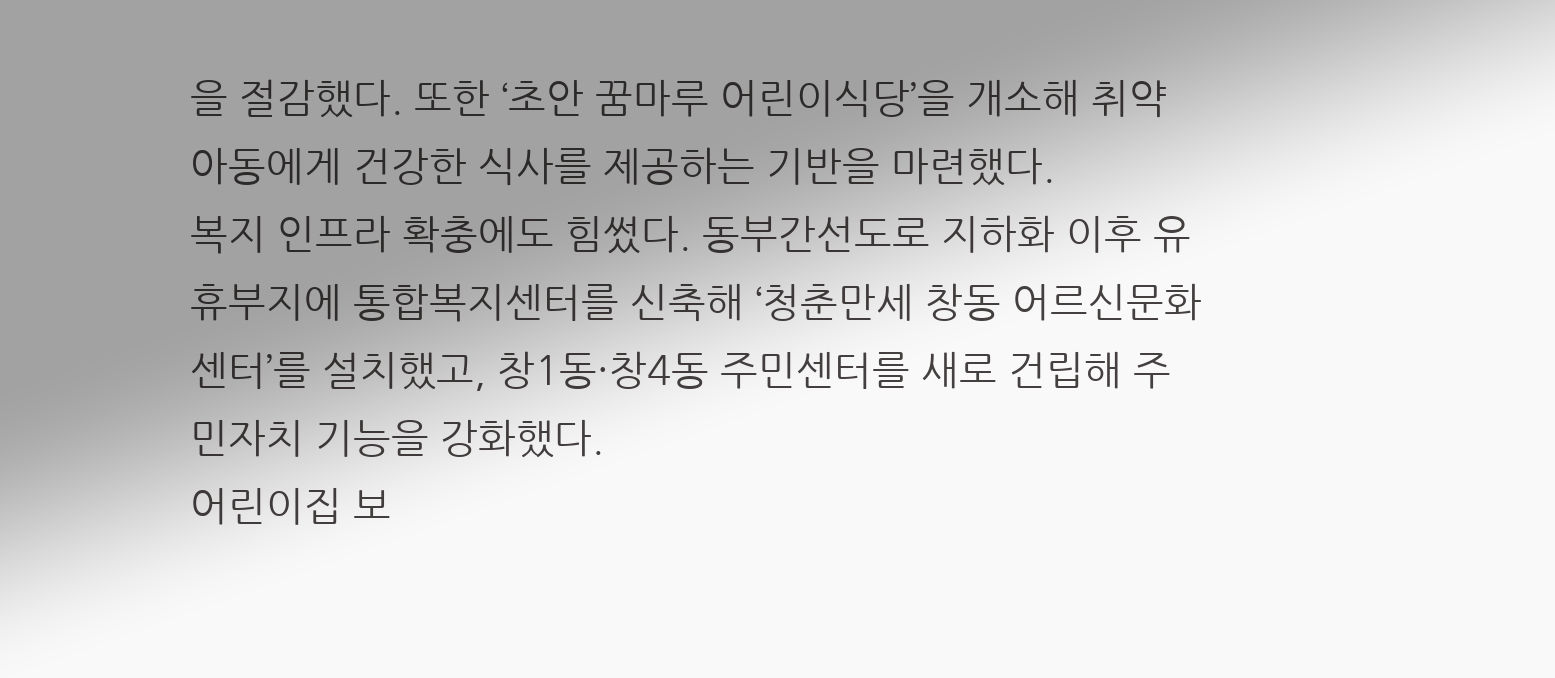을 절감했다. 또한 ‘초안 꿈마루 어린이식당’을 개소해 취약 아동에게 건강한 식사를 제공하는 기반을 마련했다.
복지 인프라 확충에도 힘썼다. 동부간선도로 지하화 이후 유휴부지에 통합복지센터를 신축해 ‘청춘만세 창동 어르신문화센터’를 설치했고, 창1동·창4동 주민센터를 새로 건립해 주민자치 기능을 강화했다.
어린이집 보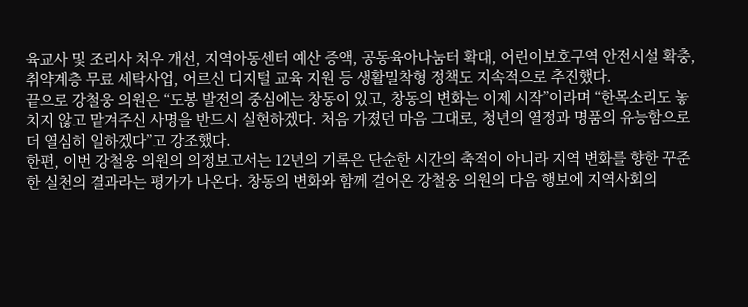육교사 및 조리사 처우 개선, 지역아동센터 예산 증액, 공동육아나눔터 확대, 어린이보호구역 안전시설 확충, 취약계층 무료 세탁사업, 어르신 디지털 교육 지원 등 생활밀착형 정책도 지속적으로 추진했다.
끝으로 강철웅 의원은 “도봉 발전의 중심에는 창동이 있고, 창동의 변화는 이제 시작”이라며 “한목소리도 놓치지 않고 맡겨주신 사명을 반드시 실현하겠다. 처음 가졌던 마음 그대로, 청년의 열정과 명품의 유능함으로 더 열심히 일하겠다”고 강조했다.
한편, 이번 강철웅 의원의 의정보고서는 12년의 기록은 단순한 시간의 축적이 아니라 지역 변화를 향한 꾸준한 실천의 결과라는 평가가 나온다. 창동의 변화와 함께 걸어온 강철웅 의원의 다음 행보에 지역사회의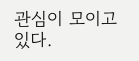관심이 모이고 있다.